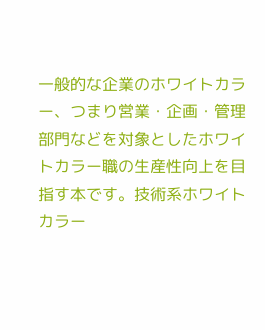一般的な企業のホワイトカラー、つまり営業・企画・管理部門などを対象としたホワイトカラー職の生産性向上を目指す本です。技術系ホワイトカラー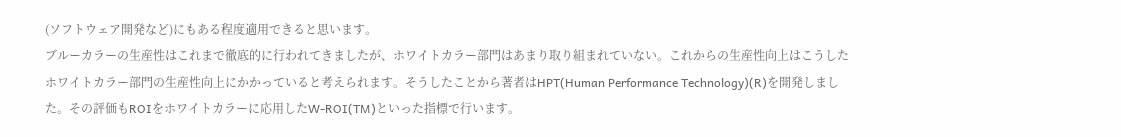(ソフトウェア開発など)にもある程度適用できると思います。
ブルーカラーの生産性はこれまで徹底的に行われてきましたが、ホワイトカラー部門はあまり取り組まれていない。これからの生産性向上はこうしたホワイトカラー部門の生産性向上にかかっていると考えられます。そうしたことから著者はHPT(Human Performance Technology)(R)を開発しました。その評価もROIをホワイトカラーに応用したW-ROI(TM)といった指標で行います。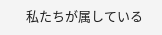私たちが属している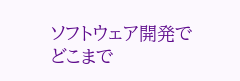ソフトウェア開発でどこまで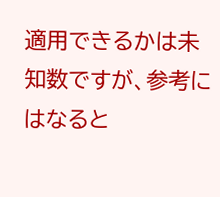適用できるかは未知数ですが、参考にはなると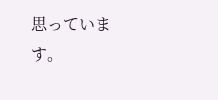思っています。